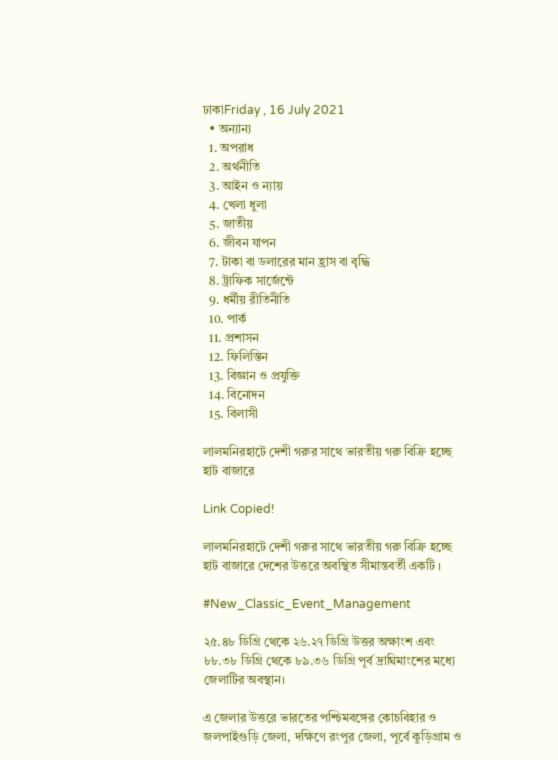ঢাকাFriday , 16 July 2021
  • অন্যান্য
  1. অপরাধ
  2. অর্থনীতি
  3. আইন ও ন্যায়
  4. খেলা ধুলা
  5. জাতীয়
  6. জীবন যাপন
  7. টাকা বা ডলারের মান হ্রাস বা বৃদ্ধি
  8. ট্রাফিক সার্জেন্টে
  9. ধর্মীয় রীতিনীতি
  10. পার্ক
  11. প্রশাসন
  12. ফিলিস্তিন
  13. বিজ্ঞান ও প্রযুক্তি
  14. বিনোদন
  15. বিলাসী

লালমনিরহাটে দেশী গরুর সাথে ভারতীয় গরু বিক্রি হচ্ছে হাট বাজারে

Link Copied!

লালমনিরহাটে দেশী গরুর সাথে ভারতীয় গরু বিক্রি হচ্ছে হাট বাজারে দেশের উত্তরে অবস্থিত সীমান্তবর্তী একটি ।

#New_Classic_Event_Management

২৫.৪৮ ডিগ্রি থেকে ২৬.২৭ ডিগ্রি উত্তর অক্ষাংশ এবং ৮৮.৩৮ ডিগ্রি থেকে ৮৯.৩৬ ডিগ্রি পূর্ব দ্রাঘিমাংশের মধ্যে জেলাটির অবস্থান।

এ জেলার উত্তরে ভারতের পশ্চিমবঙ্গের কোচবিহার ও জলপাইগুড়ি জেলা, দক্ষিণে রংপুর জেলা, পূর্বে কুড়িগ্রাম ও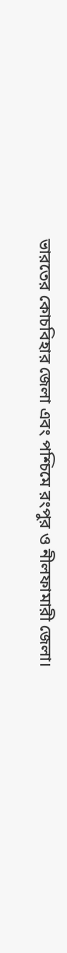ভারতের কোচবিহার জেলা এবং পশ্চিমে রংপুর ও নীলফামারী জেলা।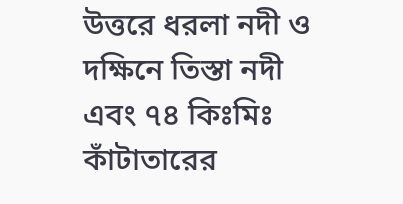উত্তরে ধরলা নদী ও দক্ষিনে তিস্তা নদী এবং ৭৪ কিঃমিঃ কাঁটাতারের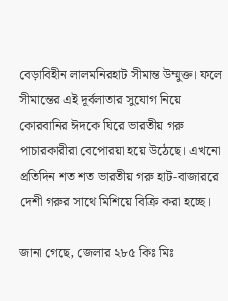বেড়াবিহীন লালমনিরহাট সীমান্ত উম্মুক্ত। ফলে সীমান্তের এই দূর্বলাতার সুযোগ নিয়ে কোরবানির ঈদকে ঘিরে ভারতীয় গরু পাচারকারীরা বেপোরয়া হয়ে উঠেছে। এখনো প্রতিদিন শত শত ভারতীয় গরু হাট-বাজাররে দেশী গরুর সাথে মিশিয়ে বিক্রি করা হচ্ছে।

জানা গেছে, জেলার ২৮৫ কিঃ মিঃ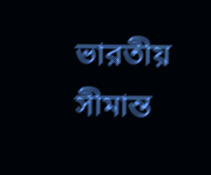ভারতীয় সীমান্ত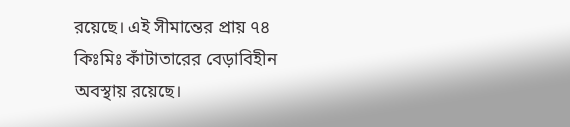রয়েছে। এই সীমান্তের প্রায় ৭৪ কিঃমিঃ কাঁটাতারের বেড়াবিহীন অবস্থায় রয়েছে।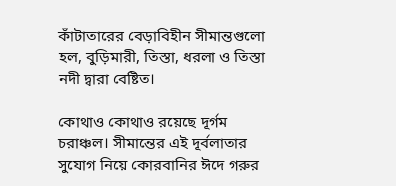কাঁটাতারের বেড়াবিহীন সীমান্তগুলো হল, বুড়িমারী, তিস্তা, ধরলা ও তিস্তা নদী দ্বারা বেষ্টিত।

কোথাও কোথাও রয়েছে দূর্গম চরাঞ্চল। সীমান্তের এই দূর্বলাতার সুযোগ নিয়ে কোরবানির ঈদে গরুর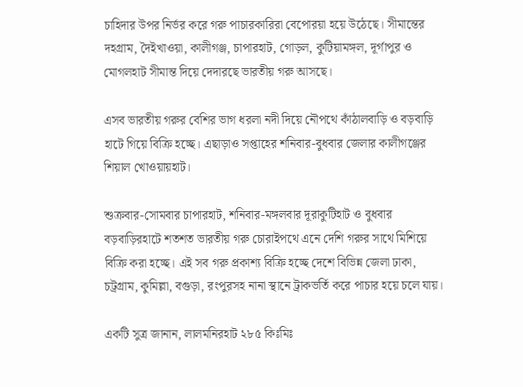চাহিদার উপর নির্ভর করে গরু পাচারকারিরা বেপোরয়া হয়ে উঠেছে। সীমান্তের দহগ্রাম, দৈইখাওয়া, কালীগঞ্জ, চাপারহাট, গোড়ল, কুটিয়ামঙ্গল, দূর্গাপুর ও মোগলহাট সীমান্ত দিয়ে দেদারছে ভারতীয় গরু আসছে।

এসব ভারতীয় গরুর বেশির ভাগ ধরলা নদী দিয়ে নৌপথে কাঁঠালবাড়ি ও বড়বাড়ি হাটে গিয়ে বিক্রি হচ্ছে। এছাড়াও সপ্তাহের শনিবার-বুধবার জেলার কালীগঞ্জের শিয়াল খোওয়ায়হাট।

শুক্রবার-সোমবার চাপারহাট, শনিবার-মঙ্গলবার দূরাকুটিহাট ও বুধবার বড়বাড়িরহাটে শতশত ভারতীয় গরু চোরাইপথে এনে দেশি গরুর সাথে মিশিয়ে বিক্রি করা হচ্ছে। এই সব গরু প্রকাশ্য বিক্রি হচ্ছে দেশে বিভিন্ন জেলা ঢাকা, চট্রগ্রাম, কুমিল্লা, বগুড়া, রংপুরসহ নানা স্থানে ট্রাকভর্তি করে পাচার হয়ে চলে যায়।

একটি সুত্র জানান, লালমনিরহাট ২৮৫ কিঃমিঃ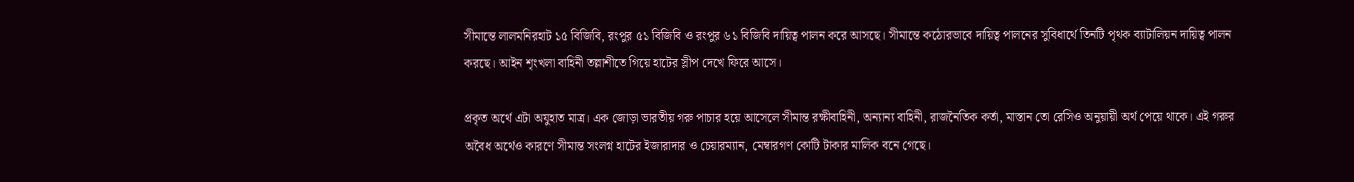সীমান্তে লালমনিরহাট ১৫ বিজিবি, রংপুর ৫১ বিজিবি ও রংপুর ৬১ বিজিবি দায়িত্ব পালন করে আসছে। সীমান্তে কঠোরভাবে দায়িত্ব পালনের সুবিধার্থে তিনটি পৃথক ব্যাটালিয়ন দায়িত্ব পালন করছে। আইন শৃংখলা বাহিনী তল্লাশীতে গিয়ে হাটের স্লীপ দেখে ফিরে আসে।

প্রকৃত অর্থে এটা অযুহাত মাত্র। এক জোড়া ভারতীয় গরু পাচার হয়ে আসেলে সীমান্ত রক্ষীবাহিনী, অন্যান্য বাহিনী, রাজনৈতিক কর্তা, মাস্তান তো রেসিও অনুয়ায়ী অর্থ পেয়ে থাকে। এই গরুর অবৈধ অর্থেও কারণে সীমান্ত সংলগ্ন হাটের ইজারাদার ও চেয়ারম্যান, মেম্বারগণ কোটি টাকার মালিক বনে গেছে।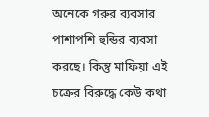অনেকে গরুর ব্যবসার পাশাপশি হুন্ডির ব্যবসা করছে। কিন্তু মাফিয়া এই চক্রের বিরুদ্ধে কেউ কথা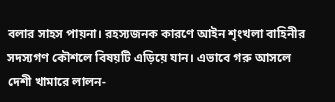বলার সাহস পায়না। রহস্যজনক কারণে আইন শৃংখলা বাহিনীর সদস্যগণ কৌশলে বিষয়টি এড়িয়ে যান। এভাবে গরু আসলে দেশী খামারে লালন-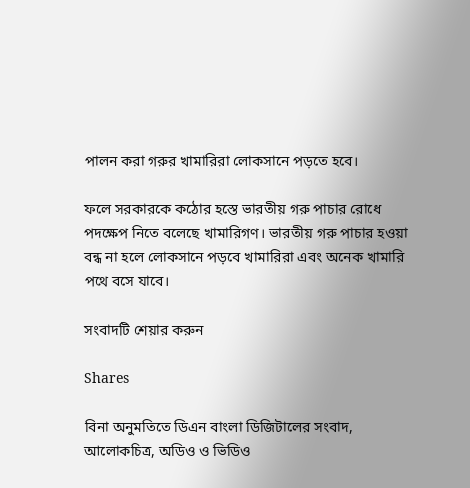পালন করা গরুর খামারিরা লোকসানে পড়তে হবে।

ফলে সরকারকে কঠোর হস্তে ভারতীয় গরু পাচার রোধে পদক্ষেপ নিতে বলেছে খামারিগণ। ভারতীয় গরু পাচার হওয়া বন্ধ না হলে লোকসানে পড়বে খামারিরা এবং অনেক খামারি পথে বসে যাবে।

সংবাদটি শেয়ার করুন

Shares

বিনা অনুমতিতে ডিএন বাংলা ডিজিটালের সংবাদ, আলোকচিত্র, অডিও ও ভিডিও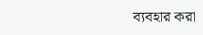ব্যবহার করা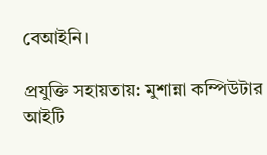বেআইনি।

প্রযুক্তি সহায়তায়: মুশান্না কম্পিউটার আইটি